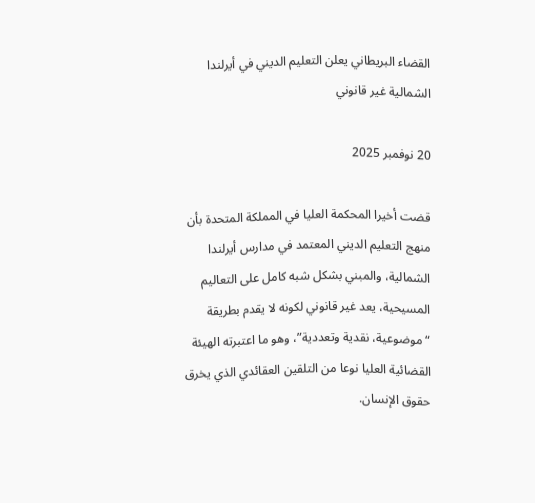القضاء البريطاني يعلن التعليم الديني في أيرلندا الشمالية غير قانوني

20 نوفمبر 2025

قضت أخيرا المحكمة العليا في المملكة المتحدة بأن منهج التعليم الديني المعتمد في مدارس أيرلندا الشمالية، والمبني بشكل شبه كامل على التعاليم المسيحية، يعد غير قانوني لكونه لا يقدم بطريقة “موضوعية، نقدية وتعددية”، وهو ما اعتبرته الهيئة القضائية العليا نوعا من التلقين العقائدي الذي يخرق حقوق الإنسان.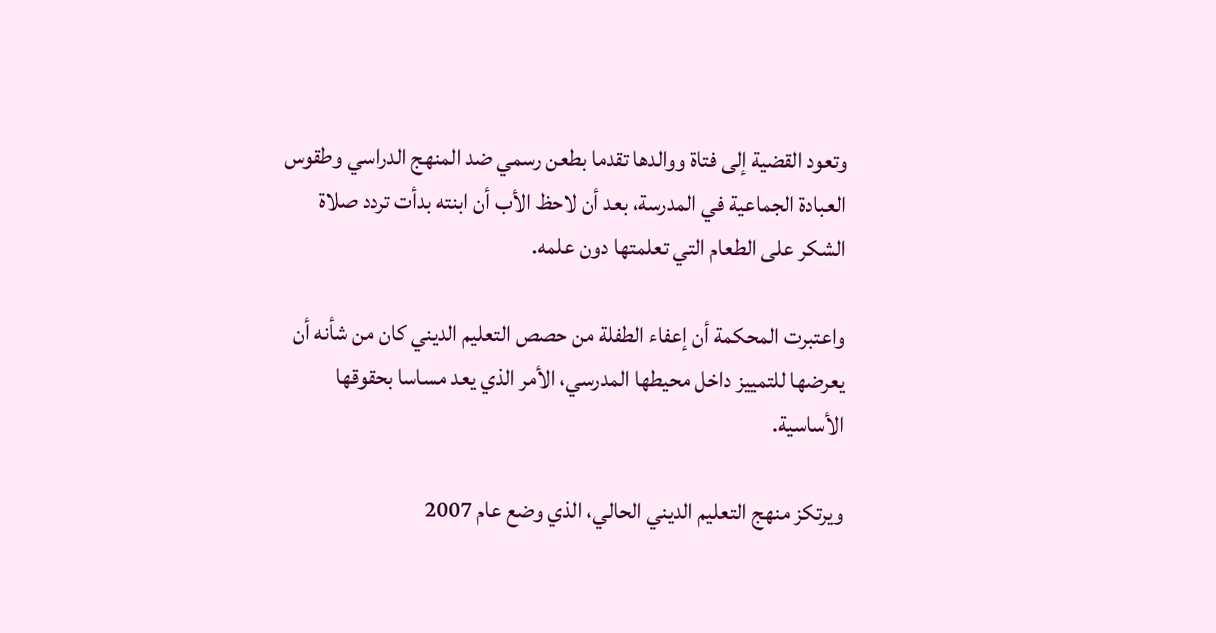وتعود القضية إلى فتاة ووالدها تقدما بطعن رسمي ضد المنهج الدراسي وطقوس العبادة الجماعية في المدرسة، بعد أن لاحظ الأب أن ابنته بدأت تردد صلاة الشكر على الطعام التي تعلمتها دون علمه.

واعتبرت المحكمة أن إعفاء الطفلة من حصص التعليم الديني كان من شأنه أن يعرضها للتمييز داخل محيطها المدرسي، الأمر الذي يعد مساسا بحقوقها الأساسية.

ويرتكز منهج التعليم الديني الحالي، الذي وضع عام 2007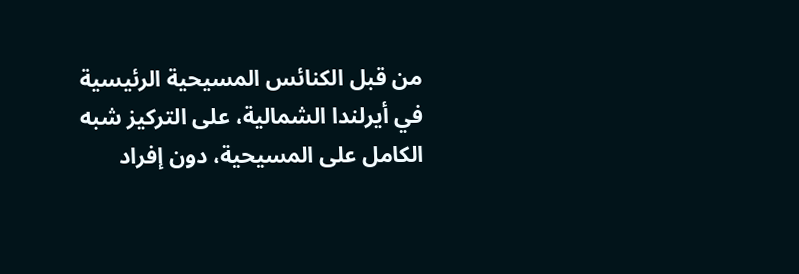من قبل الكنائس المسيحية الرئيسية في أيرلندا الشمالية، على التركيز شبه الكامل على المسيحية، دون إفراد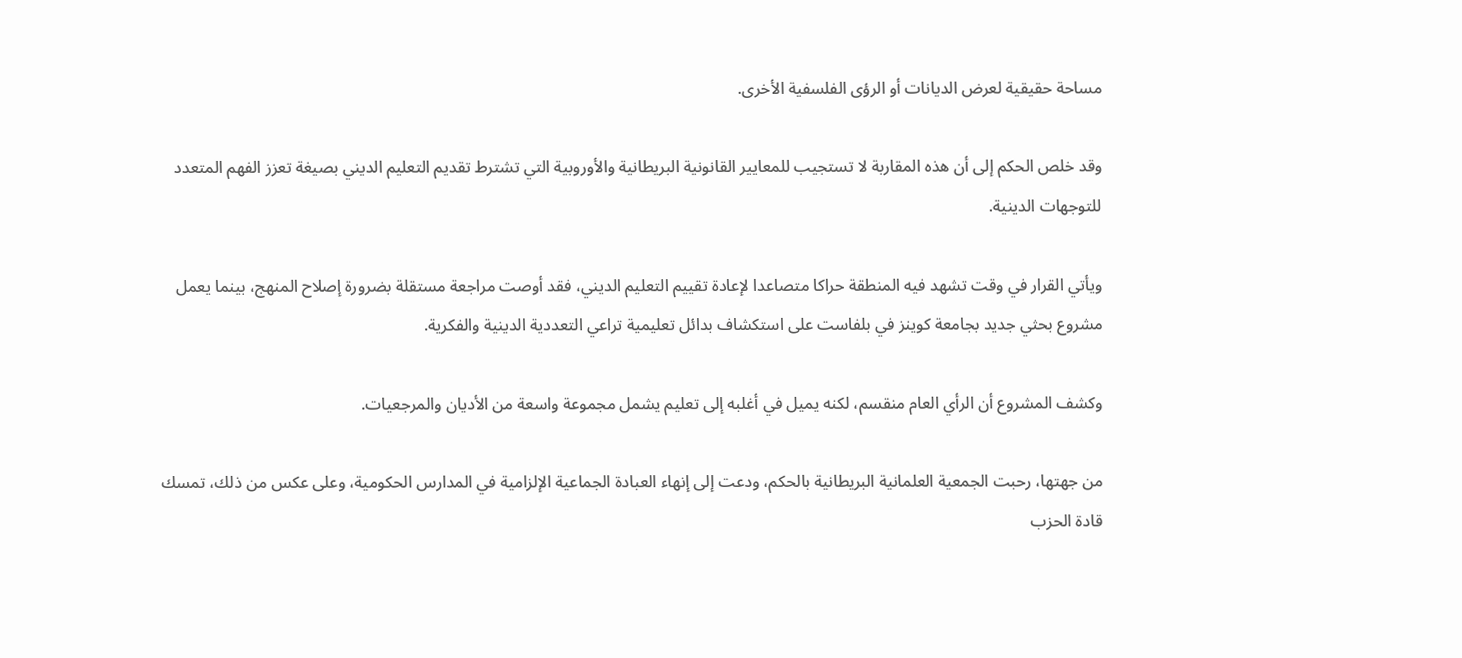مساحة حقيقية لعرض الديانات أو الرؤى الفلسفية الأخرى.

وقد خلص الحكم إلى أن هذه المقاربة لا تستجيب للمعايير القانونية البريطانية والأوروبية التي تشترط تقديم التعليم الديني بصيغة تعزز الفهم المتعدد للتوجهات الدينية.

ويأتي القرار في وقت تشهد فيه المنطقة حراكا متصاعدا لإعادة تقييم التعليم الديني، فقد أوصت مراجعة مستقلة بضرورة إصلاح المنهج، بينما يعمل مشروع بحثي جديد بجامعة كوينز في بلفاست على استكشاف بدائل تعليمية تراعي التعددية الدينية والفكرية.

وكشف المشروع أن الرأي العام منقسم، لكنه يميل في أغلبه إلى تعليم يشمل مجموعة واسعة من الأديان والمرجعيات.

من جهتها، رحبت الجمعية العلمانية البريطانية بالحكم، ودعت إلى إنهاء العبادة الجماعية الإلزامية في المدارس الحكومية، وعلى عكس من ذلك، تمسك قادة الحزب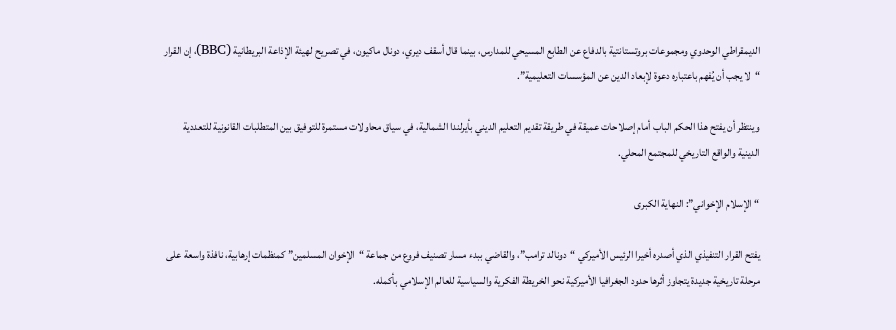الديمقراطي الوحدوي ومجموعات بروتستانتية بالدفاع عن الطابع المسيحي للمدارس، بينما قال أسقف ديري، دونال ماكيون، في تصريح لهيئة الإذاعة البريطانية (BBC)، إن القرار “لا يجب أن يُفهم باعتباره دعوة لإبعاد الدين عن المؤسسات التعليمية”.

وينتظر أن يفتح هذا الحكم الباب أمام إصلاحات عميقة في طريقة تقديم التعليم الديني بأيرلندا الشمالية، في سياق محاولات مستمرة للتوفيق بين المتطلبات القانونية للتعددية الدينية والواقع التاريخي للمجتمع المحلي.

“الإسلام الإخواني”: النهاية الكبرى

يفتح القرار التنفيذي الذي أصدره أخيرا الرئيس الأميركي “دونالد ترامب”، والقاضي ببدء مسار تصنيف فروع من جماعة “الإخوان المسلمين” كمنظمات إرهابية، نافذة واسعة على مرحلة تاريخية جديدة يتجاوز أثرها حدود الجغرافيا الأميركية نحو الخريطة الفكرية والسياسية للعالم الإسلامي بأكمله.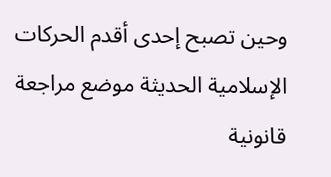وحين تصبح إحدى أقدم الحركات الإسلامية الحديثة موضع مراجعة قانونية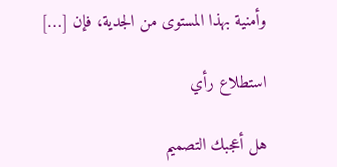وأمنية بهذا المستوى من الجدية، فإن […]

استطلاع رأي

هل أعجبك التصميم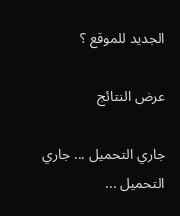الجديد للموقع ؟

عرض النتائج

جاري التحميل ... جاري التحميل ...